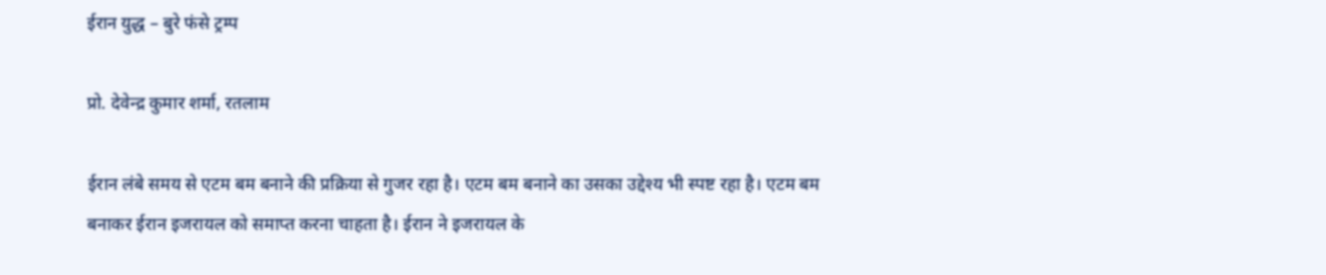ईरान युद्ध – बुरे फंसे ट्रम्प

प्रो. देवेन्द्र कुमार शर्मा, रतलाम

ईरान लंबे समय से एटम बम बनाने की प्रक्रिया से गुजर रहा है। एटम बम बनाने का उसका उद्देश्य भी स्पष्ट रहा है। एटम बम बनाकर ईरान इजरायल को समाप्त करना चाहता है। ईरान ने इजरायल के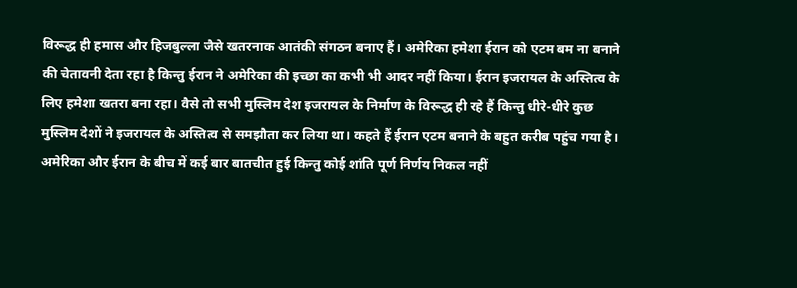विरूद्ध ही हमास और हिजबुल्ला जैसे खतरनाक आतंकी संगठन बनाए हैं। अमेरिका हमेशा ईरान को एटम बम ना बनाने की चेतावनी देता रहा है किन्तु ईरान ने अमेरिका की इच्छा का कभी भी आदर नहीं किया। ईरान इजरायल के अस्तित्व के लिए हमेशा खतरा बना रहा। वैसे तो सभी मुस्लिम देश इजरायल के निर्माण के विरूद्ध ही रहे हैं किन्तु धीरे-धीरे कुछ मुस्लिम देशों ने इजरायल के अस्तित्व से समझौता कर लिया था। कहते हैं ईरान एटम बनाने के बहुत करीब पहुंच गया है। अमेरिका और ईरान के बीच में कई बार बातचीत हुई किन्तु कोई शांति पूर्ण निर्णय निकल नहीं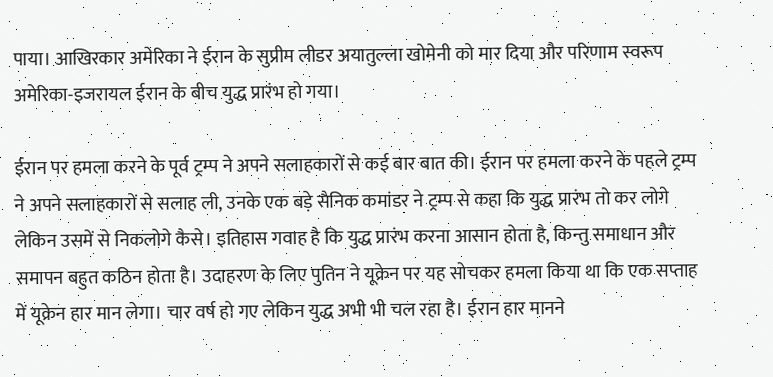पाया। आखिरकार अमेरिका ने ईरान के सुप्रीम लीडर अयातुल्ला खोमेनी को मार दिया और परिणाम स्वरूप अमेरिका-इजरायल ईरान के बीच युद्ध प्रारंभ हो गया।

ईरान पर हमला करने के पूर्व ट्रम्प ने अपने सलाहकारों से कई बार बात की। ईरान पर हमला करने के पहले ट्रम्प ने अपने सलाहकारों से सलाह ली, उनके एक बड़े सैनिक कमांडर ने ट्रम्प से कहा कि युद्ध प्रारंभ तो कर लोगे लेकिन उसमें से निकलोगे कैसे। इतिहास गवाह है कि युद्ध प्रारंभ करना आसान होता है, किन्तु समाधान और समापन बहुत कठिन होता है। उदाहरण के लिए पुतिन ने यूक्रेन पर यह सोचकर हमला किया था कि एक सप्ताह में यूक्रेन हार मान लेगा। चार वर्ष हो गए लेकिन युद्ध अभी भी चल रहा है। ईरान हार मानने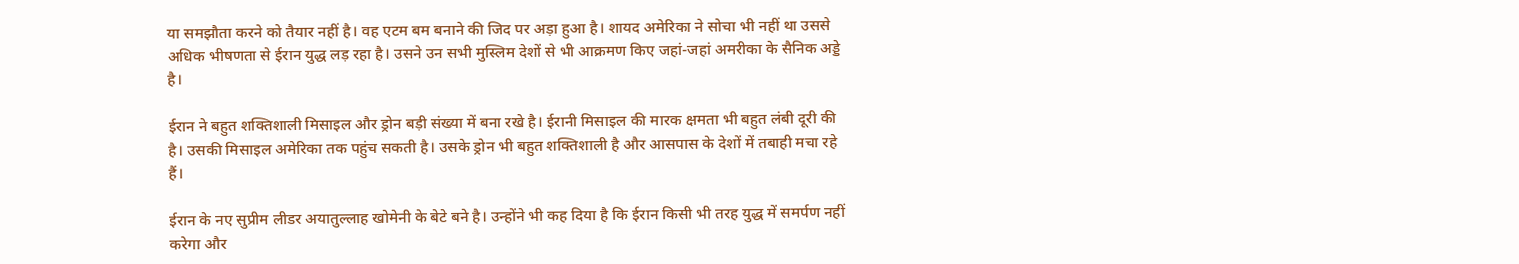या समझौता करने को तैयार नहीं है। वह एटम बम बनाने की जिद पर अड़ा हुआ है। शायद अमेरिका ने सोचा भी नहीं था उससे अधिक भीषणता से ईरान युद्ध लड़ रहा है। उसने उन सभी मुस्लिम देशों से भी आक्रमण किए जहां-जहां अमरीका के सैनिक अड्डे है।

ईरान ने बहुत शक्तिशाली मिसाइल और ड्रोन बड़ी संख्या में बना रखे है। ईरानी मिसाइल की मारक क्षमता भी बहुत लंबी दूरी की है। उसकी मिसाइल अमेरिका तक पहुंच सकती है। उसके ड्रोन भी बहुत शक्तिशाली है और आसपास के देशों में तबाही मचा रहे हैं।

ईरान के नए सुप्रीम लीडर अयातुल्लाह खोमेनी के बेटे बने है। उन्होंने भी कह दिया है कि ईरान किसी भी तरह युद्ध में समर्पण नहीं करेगा और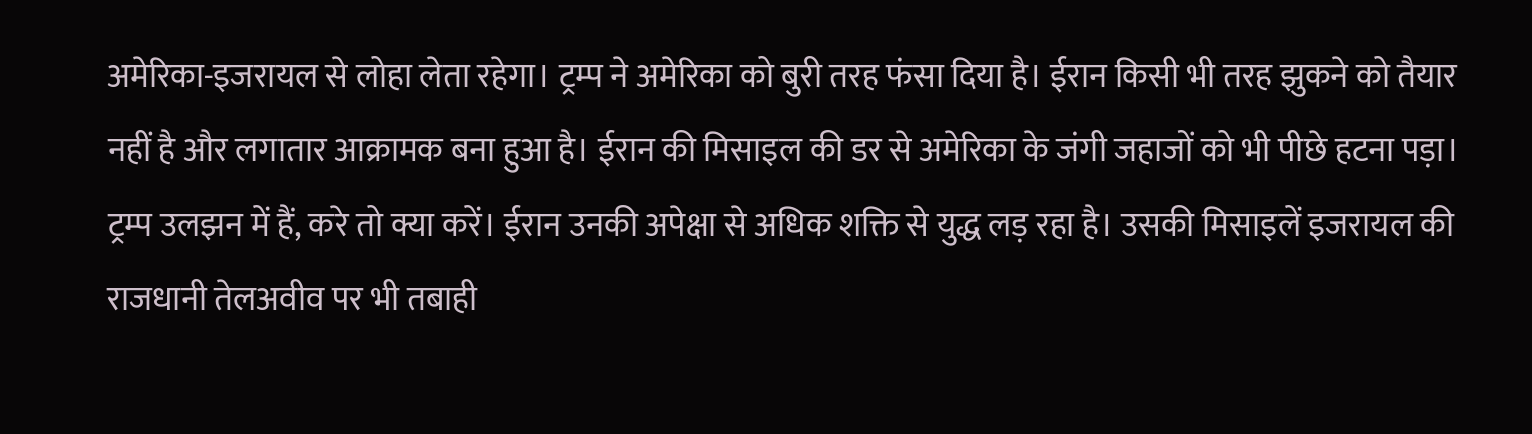अमेरिका-इजरायल से लोहा लेता रहेगा। ट्रम्प ने अमेरिका को बुरी तरह फंसा दिया है। ईरान किसी भी तरह झुकने को तैयार नहीं है और लगातार आक्रामक बना हुआ है। ईरान की मिसाइल की डर से अमेरिका के जंगी जहाजों को भी पीछे हटना पड़ा। ट्रम्प उलझन में हैं, करे तो क्या करें। ईरान उनकी अपेक्षा से अधिक शक्ति से युद्ध लड़ रहा है। उसकी मिसाइलें इजरायल की राजधानी तेलअवीव पर भी तबाही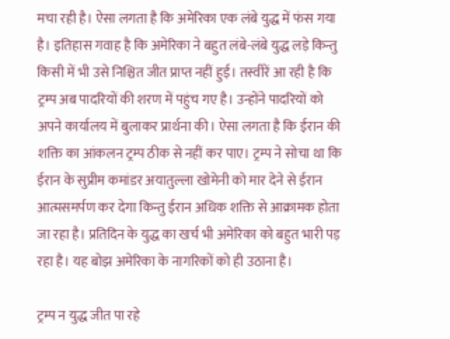मचा रही है। ऐसा लगता है कि अमेरिका एक लंबे युद्ध में फंस गया है। इतिहास गवाह है कि अमेरिका ने बहुत लंबे-लंबे युद्ध लड़े किन्तु किसी में भी उसे निश्चित जीत प्राप्त नहीं हुई। तस्वीरें आ रही है कि ट्रम्प अब पादरियों की शरण में पहुंच गए है। उन्होंने पादरियों को अपने कार्यालय में बुलाकर प्रार्थना की। ऐसा लगता है कि ईरान की शक्ति का आंकलन ट्रम्प ठीक से नहीं कर पाए। ट्रम्प ने सोचा था कि ईरान के सुप्रीम कमांडर अयातुल्ला खोमेनी को मार देने से ईरान आत्मसमर्पण कर देगा किन्तु ईरान अधिक शक्ति से आक्रामक होता जा रहा है। प्रतिदिन के युद्ध का खर्च भी अमेरिका को बहुत भारी पड़ रहा है। यह बोझ अमेरिका के नागरिकों को ही उठाना है।

ट्रम्प न युद्ध जीत पा रहे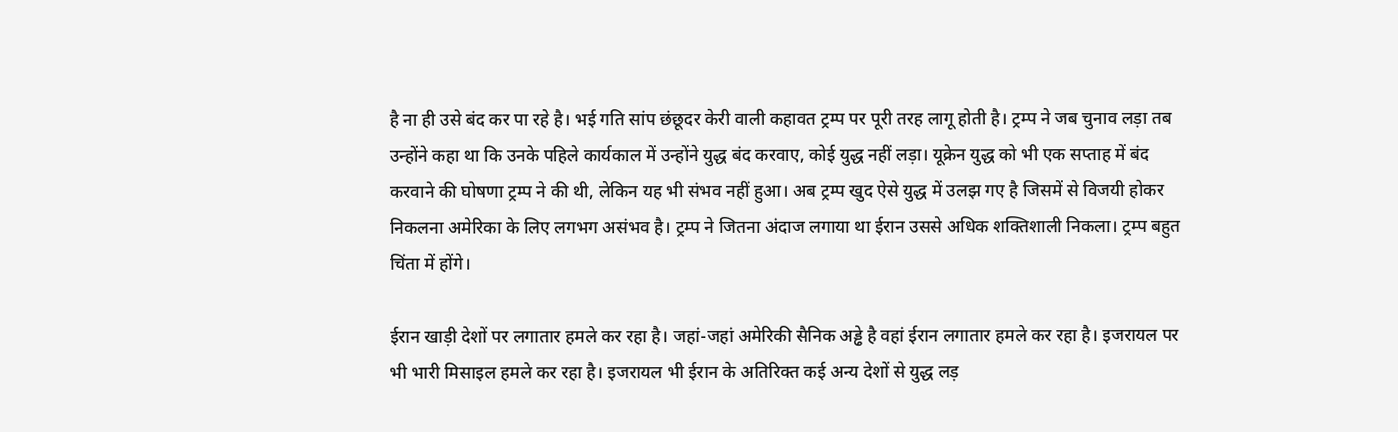है ना ही उसे बंद कर पा रहे है। भई गति सांप छंछूदर केरी वाली कहावत ट्रम्प पर पूरी तरह लागू होती है। ट्रम्प ने जब चुनाव लड़ा तब उन्होंने कहा था कि उनके पहिले कार्यकाल में उन्होंने युद्ध बंद करवाए, कोई युद्ध नहीं लड़ा। यूक्रेन युद्ध को भी एक सप्ताह में बंद करवाने की घोषणा ट्रम्प ने की थी, लेकिन यह भी संभव नहीं हुआ। अब ट्रम्प खुद ऐसे युद्ध में उलझ गए है जिसमें से विजयी होकर निकलना अमेरिका के लिए लगभग असंभव है। ट्रम्प ने जितना अंदाज लगाया था ईरान उससे अधिक शक्तिशाली निकला। ट्रम्प बहुत चिंता में होंगे।

ईरान खाड़ी देशों पर लगातार हमले कर रहा है। जहां-जहां अमेरिकी सैनिक अड्ढे है वहां ईरान लगातार हमले कर रहा है। इजरायल पर भी भारी मिसाइल हमले कर रहा है। इजरायल भी ईरान के अतिरिक्त कई अन्य देशों से युद्ध लड़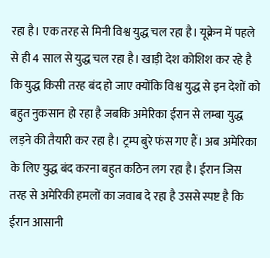रहा है। एक तरह से मिनी विश्व युद्ध चल रहा है। यूक्रेन में पहले से ही 4 साल से युद्ध चल रहा है। खाड़ी देश कोशिश कर रहे है कि युद्ध किसी तरह बंद हो जाए क्योंकि विश्व युद्ध से इन देशों को बहुत नुकसान हो रहा है जबकि अमेरिका ईरान से लम्बा युद्ध लड़ने की तैयारी कर रहा है। ट्रम्प बुरे फंस गए हैं। अब अमेरिका के लिए युद्ध बंद करना बहुत कठिन लग रहा है। ईरान जिस तरह से अमेरिकी हमलों का जवाब दे रहा है उससे स्पष्ट है कि ईरान आसानी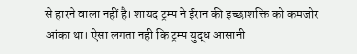से हारने वाला नहीं है। शायद ट्रम्प ने ईरान की इच्छाशक्ति को कमजोर आंका था। ऐसा लगता नही कि ट्रम्प युद्ध आसानी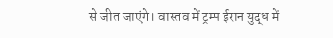से जीत जाएंगे। वास्तव में ट्रम्प ईरान युद्ध में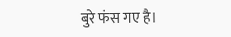बुरे फंस गए है।